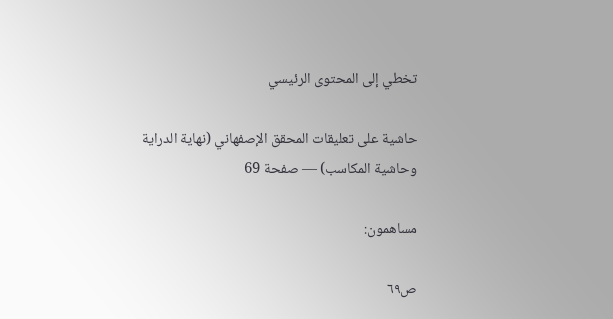تخطي إلى المحتوى الرئيسي

حاشية على تعليقات المحقق الإصفهاني (نهاية الدراية وحاشية المكاسب) — صفحة 69

مساهمون:

ص٦٩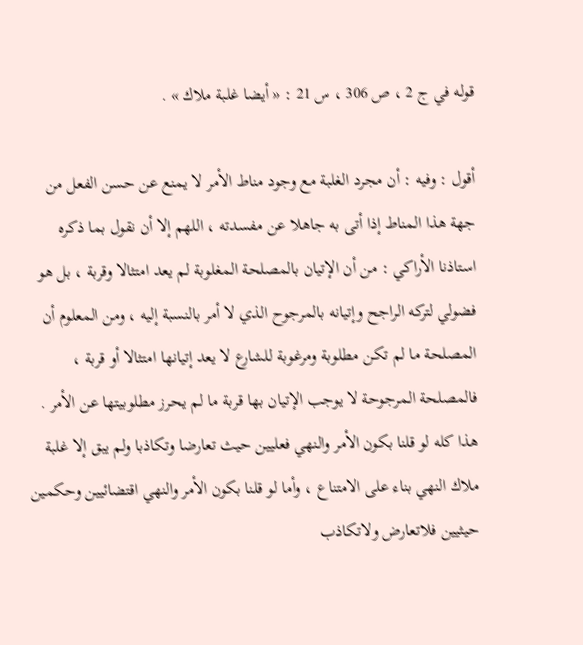قوله في ج 2 ، ص 306 ، س 21 : « أيضا غلبة ملاك » .

أقول : وفيه : أن مجرد الغلبة مع وجود مناط الأمر لا يمنع عن حسن الفعل من جهة هذا المناط إذا أتى به جاهلا عن مفسدته ، اللهم إلا أن نقول بما ذكره استاذنا الأراكي : من أن الإتيان بالمصلحة المغلوبة لم يعد امتثالا وقربة ، بل هو فضولي لتركه الراجح وإتيانه بالمرجوح الذي لا أمر بالنسبة إليه ، ومن المعلوم أن المصلحة ما لم تكن مطلوبة ومرغوبة للشارع لا يعد إتيانها امتثالا أو قربة ، فالمصلحة المرجوحة لا يوجب الإتيان بها قربة ما لم يحرز مطلوبيتها عن الأمر . هذا كله لو قلنا بكون الأمر والنهي فعليين حيث تعارضا وتكاذبا ولم يبق إلا غلبة ملاك النهي بناء على الامتناع ، وأما لو قلنا بكون الأمر والنهي اقتضائيين وحكمين حيثيين فلاتعارض ولاتكاذب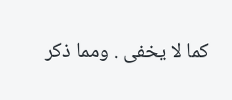كما لا يخفى . ومما ذكر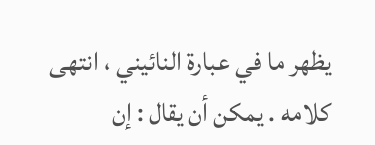يظهر ما في عبارة النائيني ، انتهى كلامه . يمكن أن يقال : إن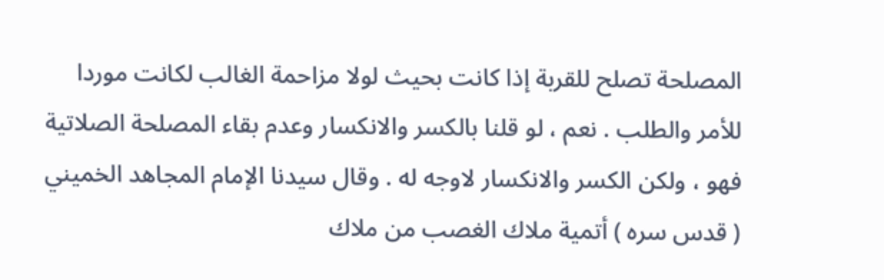المصلحة تصلح للقربة إذا كانت بحيث لولا مزاحمة الغالب لكانت موردا للأمر والطلب . نعم ، لو قلنا بالكسر والانكسار وعدم بقاء المصلحة الصلاتية فهو ، ولكن الكسر والانكسار لاوجه له . وقال سيدنا الإمام المجاهد الخميني ( قدس سره ) أتمية ملاك الغصب من ملاك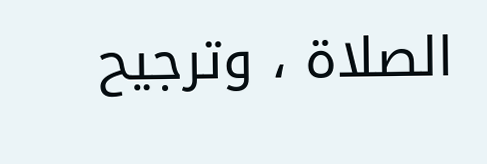الصلاة ، وترجيح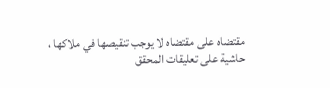مقتضاه على مقتضاه لا يوجب تنقيصها في ملاكها ،
حاشية على تعليقات المحقق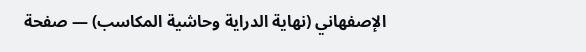الإصفهاني (نهاية الدراية وحاشية المكاسب) — صفحة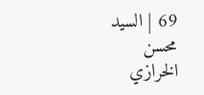69 | السيد محسن الخرازي